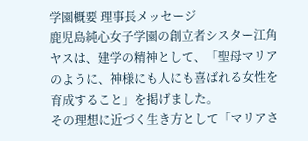学園概要 理事長メッセージ
鹿児島純心女子学園の創立者シスター江角ヤスは、建学の精神として、「聖母マリアのように、神様にも人にも喜ばれる女性を育成すること」を掲げました。
その理想に近づく生き方として「マリアさ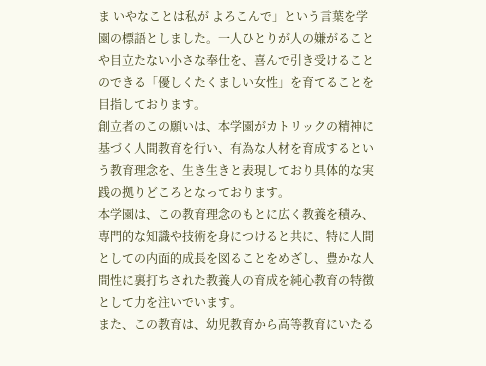ま いやなことは私が よろこんで」という言葉を学園の標語としました。一人ひとりが人の嫌がることや目立たない小さな奉仕を、喜んで引き受けることのできる「優しくたくましい女性」を育てることを目指しております。
創立者のこの願いは、本学園がカトリックの精神に基づく人間教育を行い、有為な人材を育成するという教育理念を、生き生きと表現しており具体的な実践の拠りどころとなっております。
本学園は、この教育理念のもとに広く教養を積み、専門的な知識や技術を身につけると共に、特に人間としての内面的成長を図ることをめざし、豊かな人間性に裏打ちされた教養人の育成を純心教育の特徴として力を注いでいます。
また、この教育は、幼児教育から高等教育にいたる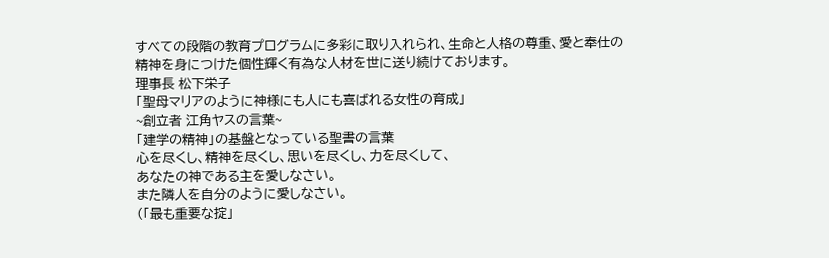すべての段階の教育プログラムに多彩に取り入れられ、生命と人格の尊重、愛と奉仕の精神を身につけた個性輝く有為な人材を世に送り続けております。
理事長 松下栄子
「聖母マリアのように神様にも人にも喜ばれる女性の育成」
~創立者 江角ヤスの言葉~
「建学の精神」の基盤となっている聖書の言葉
心を尽くし、精神を尽くし、思いを尽くし、力を尽くして、
あなたの神である主を愛しなさい。
また隣人を自分のように愛しなさい。
(「最も重要な掟」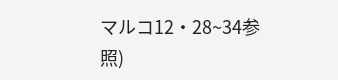マルコ12・28~34参照)